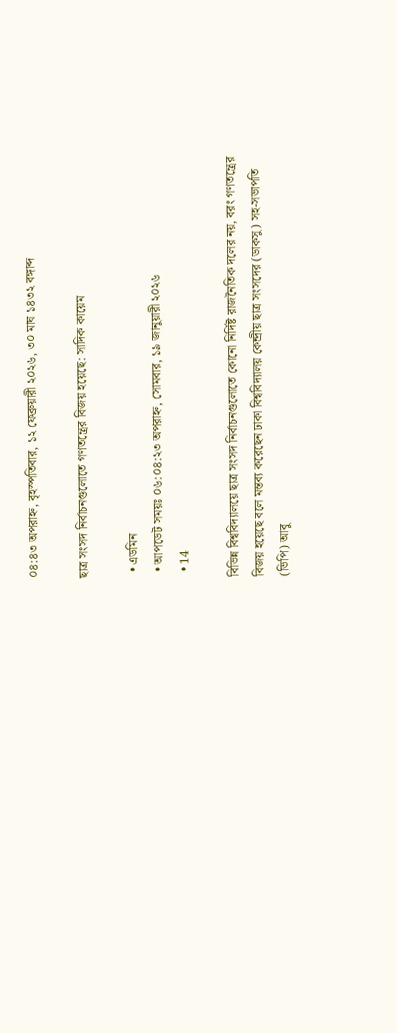০৪:৪৩ অপরাহ্ন, বৃহস্পতিবার, ১২ ফেব্রুয়ারী ২০২৬, ৩০ মাঘ ১৪৩২ বঙ্গাব্দ

ছাত্র সংসদ নির্বাচনগুলোতে গণতন্ত্রের বিজয় হয়েছে: সাদিক কায়েম

  • এডমিন
  • আপডেট সময়ঃ ০৬:০৪:২৩ অপরাহ্ন, সোমবার, ১৯ জানুয়ারী ২০২৬
  • 14

বিভিন্ন বিশ্ববিদ্যালয়ে ছাত্র সংসদ নির্বাচনগুলোতে কোনো নির্দিষ্ট রাজনৈতিক দলের নয়, বরং গণতন্ত্রের বিজয় হয়েছে বলে মন্তব্য করেছেন ঢাকা বিশ্ববিদ্যালয় কেন্দ্রীয় ছাত্র সংসদের (ডাকসু) সহ-সভাপতি (ভিপি) আবু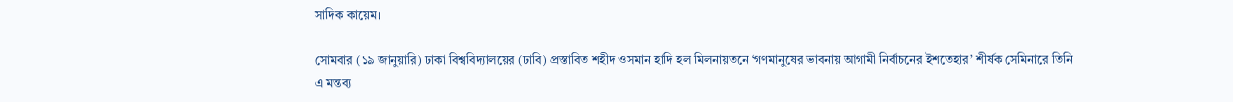সাদিক কায়েম।

সোমবার (১৯ জানুয়ারি) ঢাকা বিশ্ববিদ্যালয়ের (ঢাবি) প্রস্তাবিত শহীদ ওসমান হাদি হল মিলনায়তনে ‘গণমানুষের ভাবনায় আগামী নির্বাচনের ইশতেহার’ শীর্ষক সেমিনারে তিনি এ মন্তব্য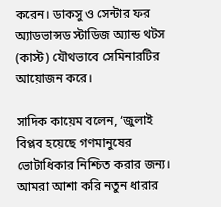করেন। ডাকসু ও সেন্টার ফর অ্যাডভান্সড স্টাডিজ অ্যান্ড থটস (কাস্ট) যৌথভাবে সেমিনারটির আয়োজন করে।

সাদিক কায়েম বলেন, ‘জুলাই বিপ্লব হয়েছে গণমানুষের ভোটাধিকার নিশ্চিত করার জন্য। আমরা আশা করি নতুন ধারার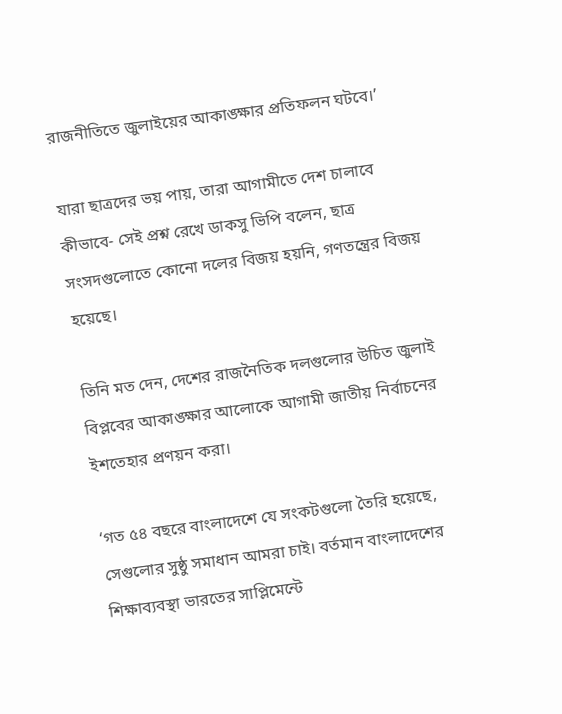রাজনীতিতে জুলাইয়ের আকাঙ্ক্ষার প্রতিফলন ঘটবে।’

যারা ছাত্রদের ভয় পায়, তারা আগামীতে দেশ চালাবে কীভাবে- সেই প্রশ্ন রেখে ডাকসু ভিপি বলেন, ছাত্র সংসদগুলোতে কোনো দলের বিজয় হয়নি, গণতন্ত্রের বিজয় হয়েছে।

তিনি মত দেন, দেশের রাজনৈতিক দলগুলোর উচিত জুলাই বিপ্লবের আকাঙ্ক্ষার আলোকে আগামী জাতীয় নির্বাচনের ইশতেহার প্রণয়ন করা।

‘গত ৫৪ বছরে বাংলাদেশে যে সংকটগুলো তৈরি হয়েছে, সেগুলোর সুষ্ঠু সমাধান আমরা চাই। বর্তমান বাংলাদেশের শিক্ষাব্যবস্থা ভারতের সাপ্লিমেন্টে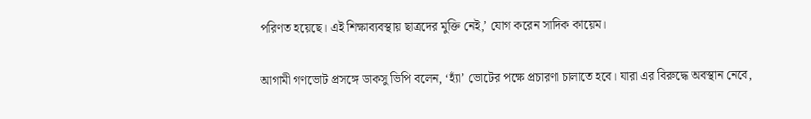পরিণত হয়েছে। এই শিক্ষাব্যবস্থায় ছাত্রদের মুক্তি নেই,’ যোগ করেন সাদিক কায়েম।

আগামী গণভোট প্রসঙ্গে ডাকসু ভিপি বলেন, ‘হ্যাঁ’ ভোটের পক্ষে প্রচারণা চালাতে হবে। যারা এর বিরুদ্ধে অবস্থান নেবে,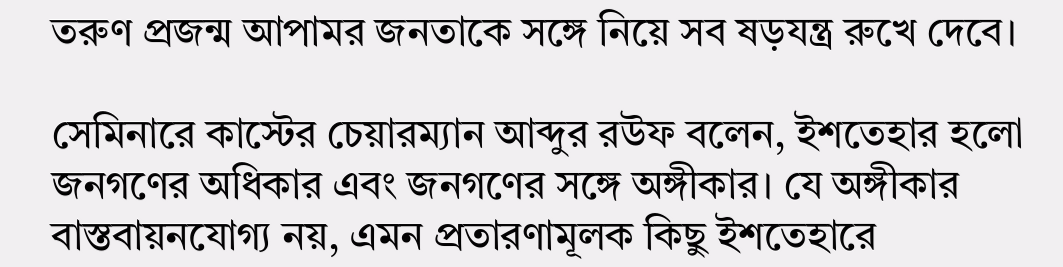তরুণ প্রজন্ম আপামর জনতাকে সঙ্গে নিয়ে সব ষড়যন্ত্র রুখে দেবে।

সেমিনারে কাস্টের চেয়ারম্যান আব্দুর রউফ বলেন, ইশতেহার হলো জনগণের অধিকার এবং জনগণের সঙ্গে অঙ্গীকার। যে অঙ্গীকার বাস্তবায়নযোগ্য নয়, এমন প্রতারণামূলক কিছু ইশতেহারে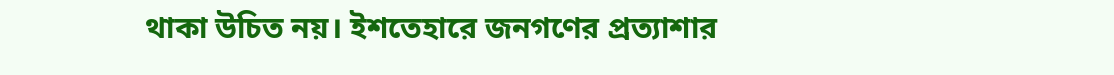থাকা উচিত নয়। ইশতেহারে জনগণের প্রত্যাশার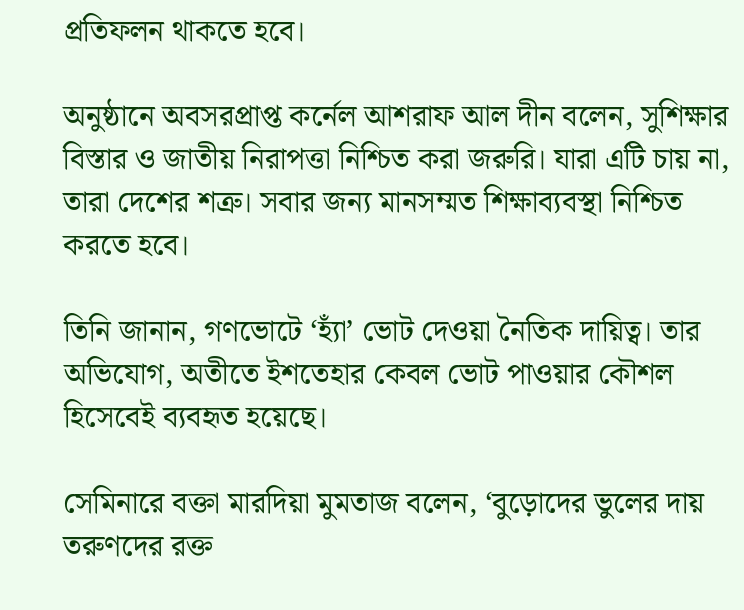প্রতিফলন থাকতে হবে।

অনুষ্ঠানে অবসরপ্রাপ্ত কর্নেল আশরাফ আল দীন বলেন, সুশিক্ষার বিস্তার ও জাতীয় নিরাপত্তা নিশ্চিত করা জরুরি। যারা এটি চায় না, তারা দেশের শত্রু। সবার জন্য মানসম্মত শিক্ষাব্যবস্থা নিশ্চিত করতে হবে।

তিনি জানান, গণভোটে ‘হ্যাঁ’ ভোট দেওয়া নৈতিক দায়িত্ব। তার অভিযোগ, অতীতে ইশতেহার কেবল ভোট পাওয়ার কৌশল হিসেবেই ব্যবহৃত হয়েছে।

সেমিনারে বক্তা মারদিয়া মুমতাজ বলেন, ‘বুড়োদের ভুলের দায় তরুণদের রক্ত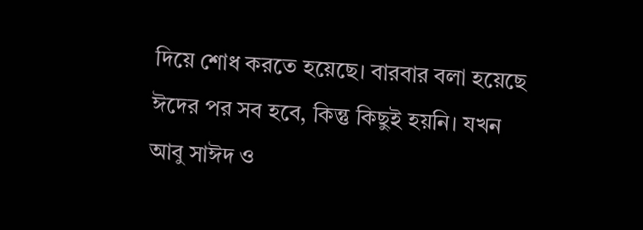দিয়ে শোধ করতে হয়েছে। বারবার বলা হয়েছে ঈদের পর সব হবে, কিন্তু কিছুই হয়নি। যখন আবু সাঈদ ও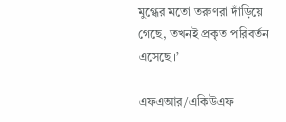মুগ্ধের মতো তরুণরা দাঁড়িয়ে গেছে, তখনই প্রকৃত পরিবর্তন এসেছে।’

এফএআর/একিউএফ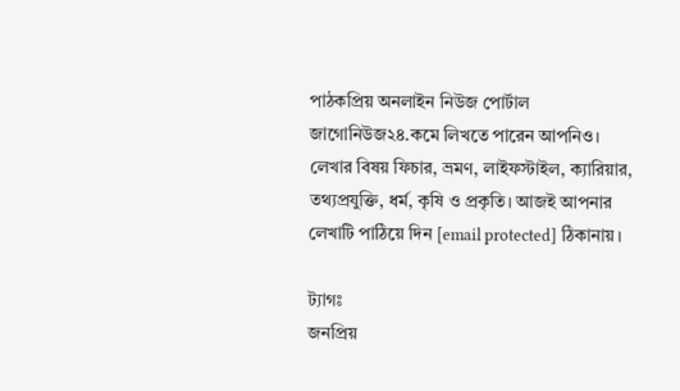পাঠকপ্রিয় অনলাইন নিউজ পোর্টাল জাগোনিউজ২৪.কমে লিখতে পারেন আপনিও। লেখার বিষয় ফিচার, ভ্রমণ, লাইফস্টাইল, ক্যারিয়ার, তথ্যপ্রযুক্তি, ধর্ম, কৃষি ও প্রকৃতি। আজই আপনার লেখাটি পাঠিয়ে দিন [email protected] ঠিকানায়।

ট্যাগঃ
জনপ্রিয়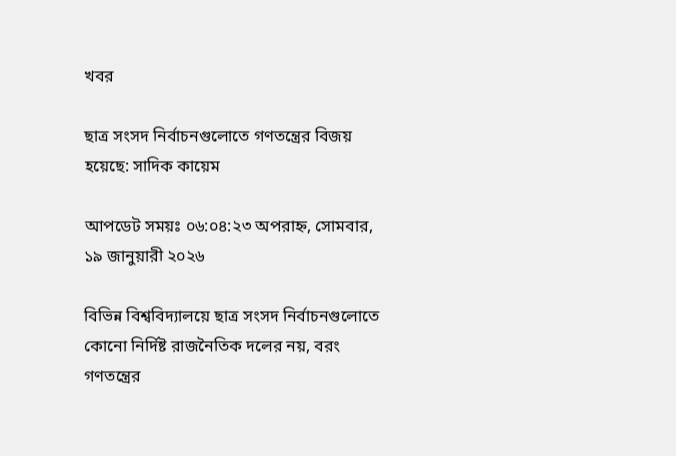খবর

ছাত্র সংসদ নির্বাচনগুলোতে গণতন্ত্রের বিজয় হয়েছে: সাদিক কায়েম

আপডেট সময়ঃ ০৬:০৪:২৩ অপরাহ্ন, সোমবার, ১৯ জানুয়ারী ২০২৬

বিভিন্ন বিশ্ববিদ্যালয়ে ছাত্র সংসদ নির্বাচনগুলোতে কোনো নির্দিষ্ট রাজনৈতিক দলের নয়, বরং গণতন্ত্রের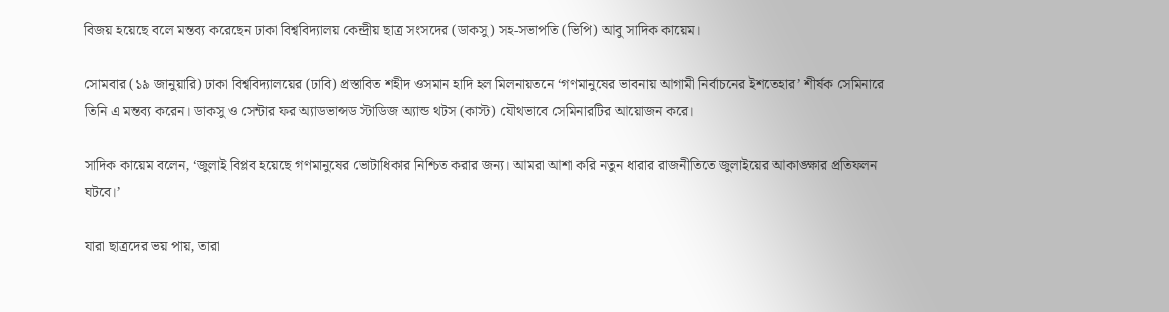বিজয় হয়েছে বলে মন্তব্য করেছেন ঢাকা বিশ্ববিদ্যালয় কেন্দ্রীয় ছাত্র সংসদের (ডাকসু) সহ-সভাপতি (ভিপি) আবু সাদিক কায়েম।

সোমবার (১৯ জানুয়ারি) ঢাকা বিশ্ববিদ্যালয়ের (ঢাবি) প্রস্তাবিত শহীদ ওসমান হাদি হল মিলনায়তনে ‘গণমানুষের ভাবনায় আগামী নির্বাচনের ইশতেহার’ শীর্ষক সেমিনারে তিনি এ মন্তব্য করেন। ডাকসু ও সেন্টার ফর অ্যাডভান্সড স্টাডিজ অ্যান্ড থটস (কাস্ট) যৌথভাবে সেমিনারটির আয়োজন করে।

সাদিক কায়েম বলেন, ‘জুলাই বিপ্লব হয়েছে গণমানুষের ভোটাধিকার নিশ্চিত করার জন্য। আমরা আশা করি নতুন ধারার রাজনীতিতে জুলাইয়ের আকাঙ্ক্ষার প্রতিফলন ঘটবে।’

যারা ছাত্রদের ভয় পায়, তারা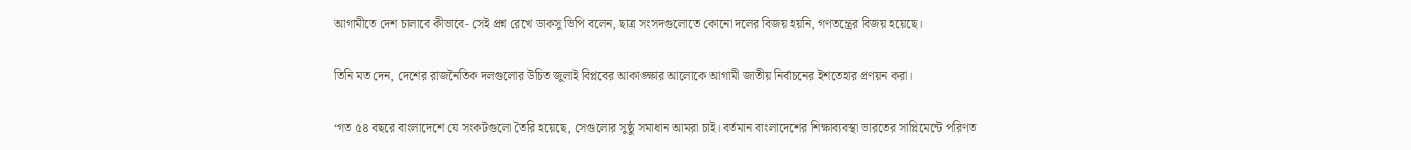আগামীতে দেশ চালাবে কীভাবে- সেই প্রশ্ন রেখে ডাকসু ভিপি বলেন, ছাত্র সংসদগুলোতে কোনো দলের বিজয় হয়নি, গণতন্ত্রের বিজয় হয়েছে।

তিনি মত দেন, দেশের রাজনৈতিক দলগুলোর উচিত জুলাই বিপ্লবের আকাঙ্ক্ষার আলোকে আগামী জাতীয় নির্বাচনের ইশতেহার প্রণয়ন করা।

‘গত ৫৪ বছরে বাংলাদেশে যে সংকটগুলো তৈরি হয়েছে, সেগুলোর সুষ্ঠু সমাধান আমরা চাই। বর্তমান বাংলাদেশের শিক্ষাব্যবস্থা ভারতের সাপ্লিমেন্টে পরিণত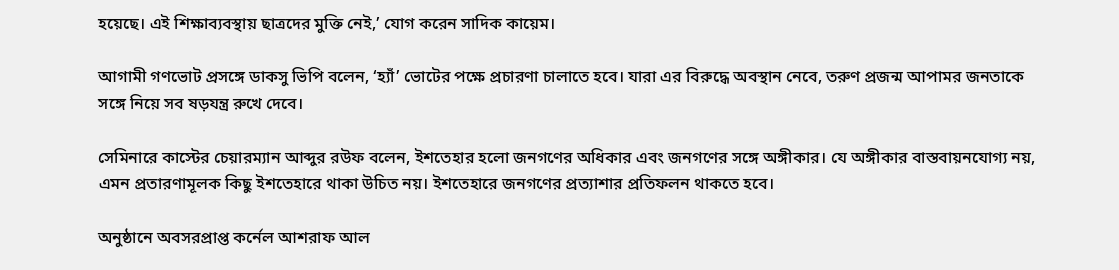হয়েছে। এই শিক্ষাব্যবস্থায় ছাত্রদের মুক্তি নেই,’ যোগ করেন সাদিক কায়েম।

আগামী গণভোট প্রসঙ্গে ডাকসু ভিপি বলেন, ‘হ্যাঁ’ ভোটের পক্ষে প্রচারণা চালাতে হবে। যারা এর বিরুদ্ধে অবস্থান নেবে, তরুণ প্রজন্ম আপামর জনতাকে সঙ্গে নিয়ে সব ষড়যন্ত্র রুখে দেবে।

সেমিনারে কাস্টের চেয়ারম্যান আব্দুর রউফ বলেন, ইশতেহার হলো জনগণের অধিকার এবং জনগণের সঙ্গে অঙ্গীকার। যে অঙ্গীকার বাস্তবায়নযোগ্য নয়, এমন প্রতারণামূলক কিছু ইশতেহারে থাকা উচিত নয়। ইশতেহারে জনগণের প্রত্যাশার প্রতিফলন থাকতে হবে।

অনুষ্ঠানে অবসরপ্রাপ্ত কর্নেল আশরাফ আল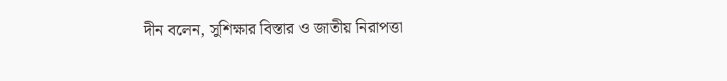দীন বলেন, সুশিক্ষার বিস্তার ও জাতীয় নিরাপত্তা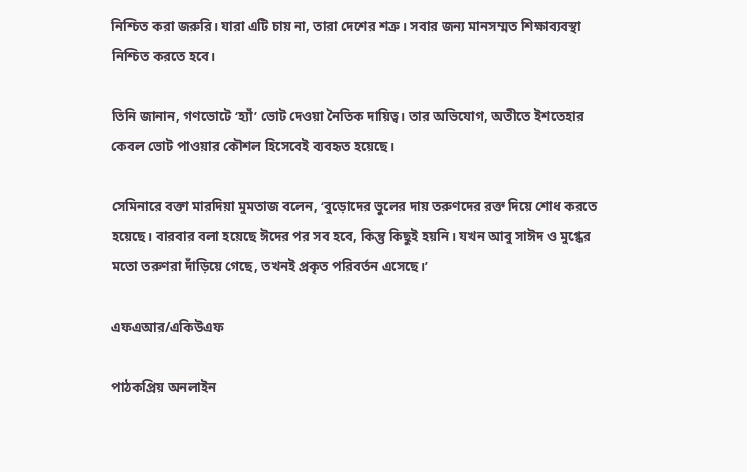নিশ্চিত করা জরুরি। যারা এটি চায় না, তারা দেশের শত্রু। সবার জন্য মানসম্মত শিক্ষাব্যবস্থা নিশ্চিত করতে হবে।

তিনি জানান, গণভোটে ‘হ্যাঁ’ ভোট দেওয়া নৈতিক দায়িত্ব। তার অভিযোগ, অতীতে ইশতেহার কেবল ভোট পাওয়ার কৌশল হিসেবেই ব্যবহৃত হয়েছে।

সেমিনারে বক্তা মারদিয়া মুমতাজ বলেন, ‘বুড়োদের ভুলের দায় তরুণদের রক্ত দিয়ে শোধ করতে হয়েছে। বারবার বলা হয়েছে ঈদের পর সব হবে, কিন্তু কিছুই হয়নি। যখন আবু সাঈদ ও মুগ্ধের মতো তরুণরা দাঁড়িয়ে গেছে, তখনই প্রকৃত পরিবর্তন এসেছে।’

এফএআর/একিউএফ

পাঠকপ্রিয় অনলাইন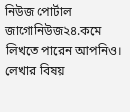নিউজ পোর্টাল জাগোনিউজ২৪.কমে লিখতে পারেন আপনিও। লেখার বিষয়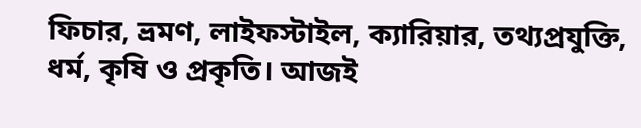ফিচার, ভ্রমণ, লাইফস্টাইল, ক্যারিয়ার, তথ্যপ্রযুক্তি, ধর্ম, কৃষি ও প্রকৃতি। আজই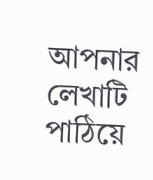আপনার লেখাটি পাঠিয়ে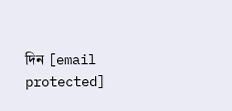দিন [email protected]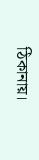ঠিকানায়।